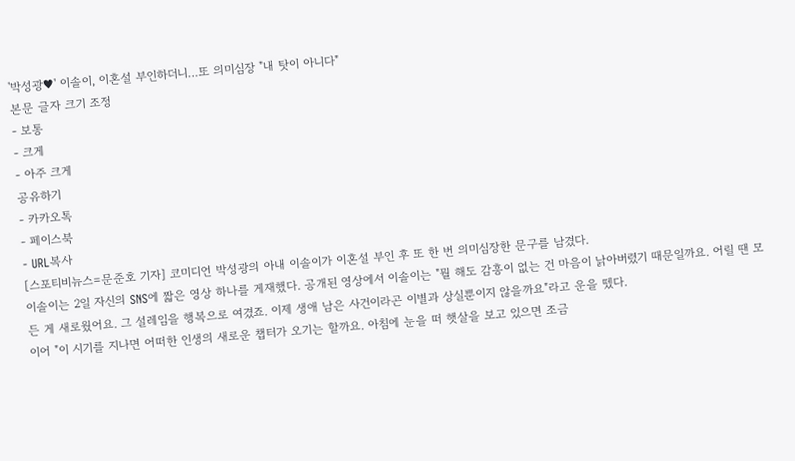'박성광♥' 이솔이, 이혼설 부인하더니…또 의미심장 "내 탓이 아니다"
본문 글자 크기 조정
- 보통
- 크게
- 아주 크게
공유하기
- 카카오톡
- 페이스북
- URL복사
[스포티비뉴스=문준호 기자] 코미디언 박성광의 아내 이솔이가 이혼설 부인 후 또 한 번 의미심장한 문구를 남겼다.
이솔이는 2일 자신의 SNS에 짧은 영상 하나를 게재했다. 공개된 영상에서 이솔이는 "뭘 해도 감흥이 없는 건 마음이 낡아버렸기 때문일까요. 어릴 땐 모든 게 새로웠어요. 그 설레임을 행복으로 여겼죠. 이제 생애 남은 사건이라곤 이별과 상실뿐이지 않을까요"라고 운을 뗐다.
이어 "이 시기를 지나면 어떠한 인생의 새로운 챕터가 오기는 할까요. 아침에 눈을 떠 햇살을 보고 있으면 조금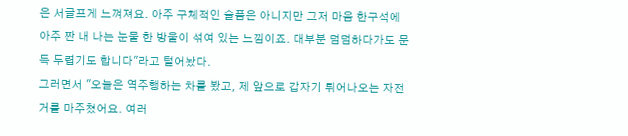은 서글프게 느껴져요. 아주 구체적인 슬픔은 아니지만 그저 마음 한구석에 아주 짠 내 나는 눈물 한 방울이 섞여 있는 느낌이죠. 대부분 덤덤하다가도 문득 두렵기도 합니다"라고 털어놨다.
그러면서 "오늘은 역주행하는 차를 봤고, 제 앞으로 갑자기 튀어나오는 자전거를 마주쳤어요. 여러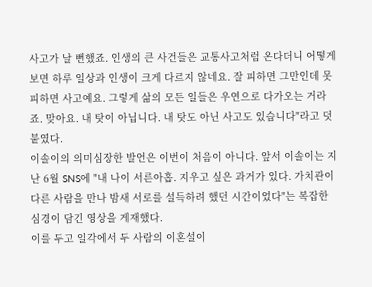사고가 날 뻔했죠. 인생의 큰 사건들은 교통사고처럼 온다더니 어떻게 보면 하루 일상과 인생이 크게 다르지 않네요. 잘 피하면 그만인데 못 피하면 사고예요. 그렇게 삶의 모든 일들은 우연으로 다가오는 거라죠. 맞아요. 내 탓이 아닙니다. 내 탓도 아닌 사고도 있습니다"라고 덧붙였다.
이솔이의 의미심장한 발언은 이번이 처음이 아니다. 앞서 이솔이는 지난 6월 SNS에 "내 나이 서른아홉. 지우고 싶은 과거가 있다. 가치관이 다른 사람을 만나 밤새 서로를 설득하려 했던 시간이었다"는 복잡한 심경이 담긴 영상을 게재했다.
이를 두고 일각에서 두 사람의 이혼설이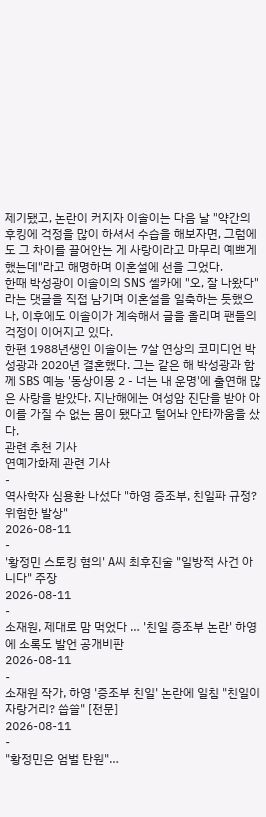제기됐고, 논란이 커지자 이솔이는 다음 날 "약간의 후킹에 걱정을 많이 하셔서 수습을 해보자면, 그럼에도 그 차이를 끌어안는 게 사랑이라고 마무리 예쁘게 했는데"라고 해명하며 이혼설에 선을 그었다.
한때 박성광이 이솔이의 SNS 셀카에 "오, 잘 나왔다"라는 댓글을 직접 남기며 이혼설을 일축하는 듯했으나, 이후에도 이솔이가 계속해서 글을 올리며 팬들의 걱정이 이어지고 있다.
한편 1988년생인 이솔이는 7살 연상의 코미디언 박성광과 2020년 결혼했다. 그는 같은 해 박성광과 함께 SBS 예능 '동상이몽 2 - 너는 내 운명'에 출연해 많은 사랑을 받았다. 지난해에는 여성암 진단을 받아 아이를 가질 수 없는 몸이 됐다고 털어놔 안타까움을 샀다.
관련 추천 기사
연예가화제 관련 기사
-
역사학자 심용환 나섰다 "하영 증조부, 친일파 규정? 위험한 발상"
2026-08-11
-
'황정민 스토킹 혐의' A씨 최후진술 "일방적 사건 아니다" 주장
2026-08-11
-
소재원, 제대로 맘 먹었다 … '친일 증조부 논란' 하영에 소록도 발언 공개비판
2026-08-11
-
소재원 작가, 하영 '증조부 친일' 논란에 일침 "친일이 자랑거리? 씁쓸" [전문]
2026-08-11
-
"황정민은 엄벌 탄원"…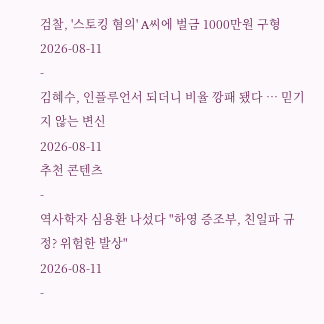검찰, '스토킹 혐의' A씨에 벌금 1000만원 구형
2026-08-11
-
김혜수, 인플루언서 되더니 비율 깡패 됐다 … 믿기지 않는 변신
2026-08-11
추천 콘텐츠
-
역사학자 심용환 나섰다 "하영 증조부, 친일파 규정? 위험한 발상"
2026-08-11
-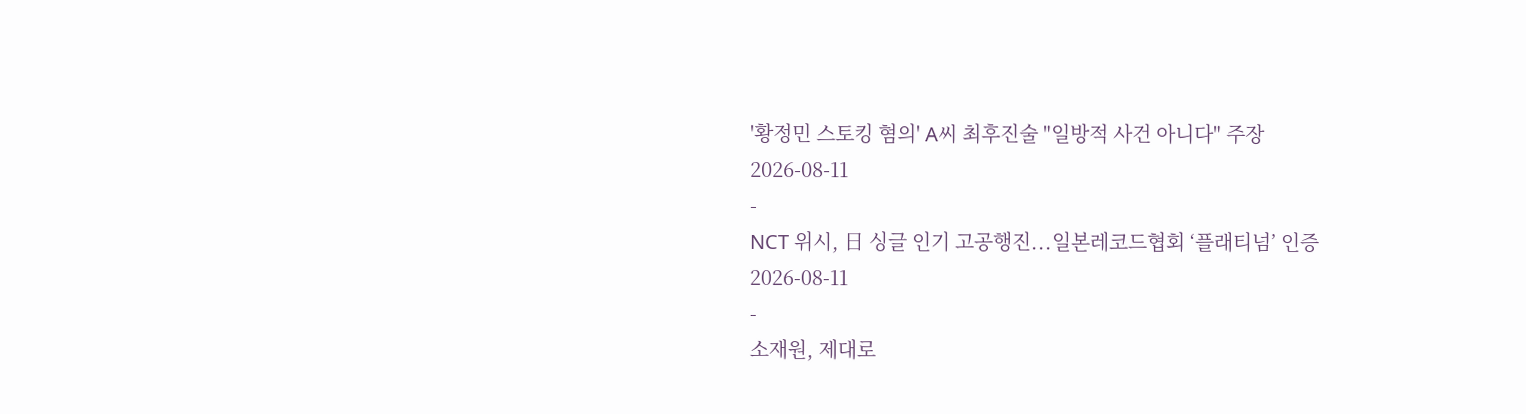'황정민 스토킹 혐의' A씨 최후진술 "일방적 사건 아니다" 주장
2026-08-11
-
NCT 위시, 日 싱글 인기 고공행진...일본레코드협회 ‘플래티넘’ 인증
2026-08-11
-
소재원, 제대로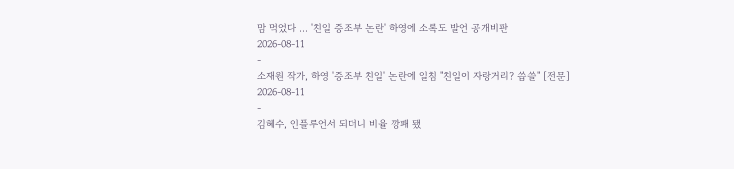맘 먹었다 … '친일 증조부 논란' 하영에 소록도 발언 공개비판
2026-08-11
-
소재원 작가, 하영 '증조부 친일' 논란에 일침 "친일이 자랑거리? 씁쓸" [전문]
2026-08-11
-
김혜수, 인플루언서 되더니 비율 깡패 됐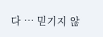다 … 믿기지 않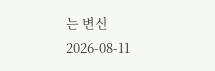는 변신
2026-08-11